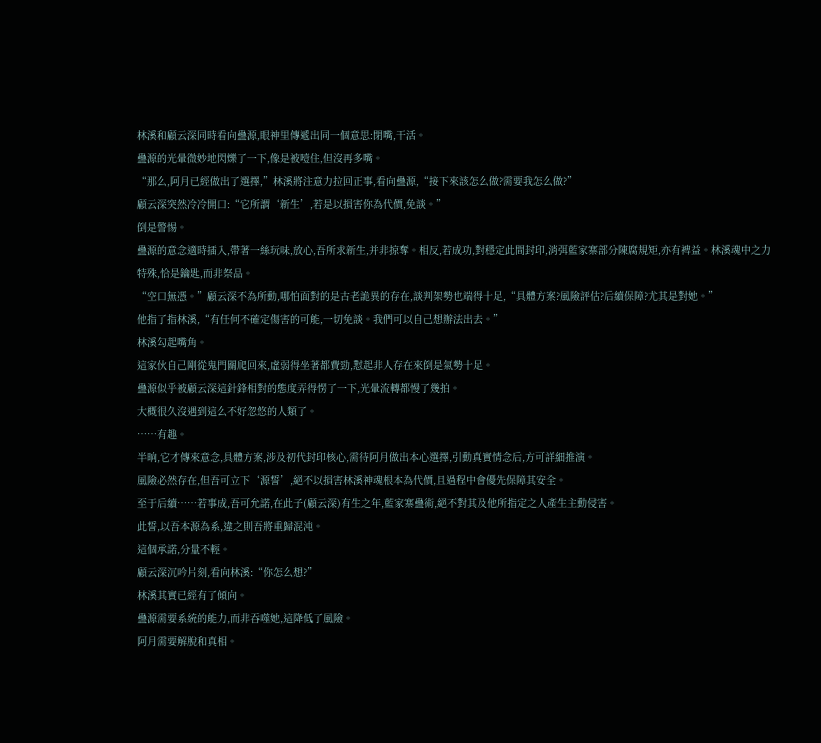林溪和顧云深同時看向蠱源,眼神里傳遞出同一個意思:閉嘴,干活。
蠱源的光暈微妙地閃爍了一下,像是被噎住,但沒再多嘴。
“那么,阿月已經做出了選擇,”林溪將注意力拉回正事,看向蠱源,“接下來該怎么做?需要我怎么做?”
顧云深突然冷冷開口:“它所謂‘新生’,若是以損害你為代價,免談。”
倒是警惕。
蠱源的意念適時插入,帶著一絲玩味,放心,吾所求新生,并非掠奪。相反,若成功,對穩定此間封印,消弭藍家寨部分陳腐規矩,亦有裨益。林溪魂中之力特殊,恰是鑰匙,而非祭品。
“空口無憑。”顧云深不為所動,哪怕面對的是古老詭異的存在,談判架勢也端得十足,“具體方案?風險評估?后續保障?尤其是對她。”
他指了指林溪,“有任何不確定傷害的可能,一切免談。我們可以自己想辦法出去。”
林溪勾起嘴角。
這家伙自己剛從鬼門關爬回來,虛弱得坐著都費勁,懟起非人存在來倒是氣勢十足。
蠱源似乎被顧云深這針鋒相對的態度弄得愣了一下,光暈流轉都慢了幾拍。
大概很久沒遇到這么不好忽悠的人類了。
……有趣。
半晌,它才傳來意念,具體方案,涉及初代封印核心,需待阿月做出本心選擇,引動真實情念后,方可詳細推演。
風險必然存在,但吾可立下‘源誓’,絕不以損害林溪神魂根本為代價,且過程中會優先保障其安全。
至于后續……若事成,吾可允諾,在此子(顧云深)有生之年,藍家寨蠱術,絕不對其及他所指定之人產生主動侵害。
此誓,以吾本源為系,違之則吾將重歸混沌。
這個承諾,分量不輕。
顧云深沉吟片刻,看向林溪:“你怎么想?”
林溪其實已經有了傾向。
蠱源需要系統的能力,而非吞噬她,這降低了風險。
阿月需要解脫和真相。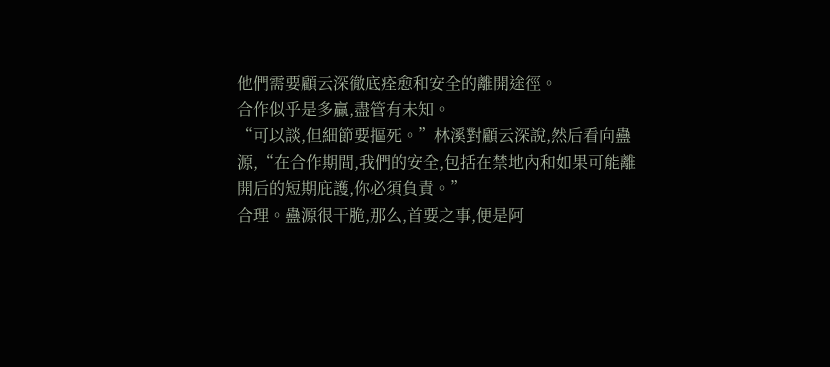他們需要顧云深徹底痊愈和安全的離開途徑。
合作似乎是多贏,盡管有未知。
“可以談,但細節要摳死。”林溪對顧云深說,然后看向蠱源,“在合作期間,我們的安全,包括在禁地內和如果可能離開后的短期庇護,你必須負責。”
合理。蠱源很干脆,那么,首要之事,便是阿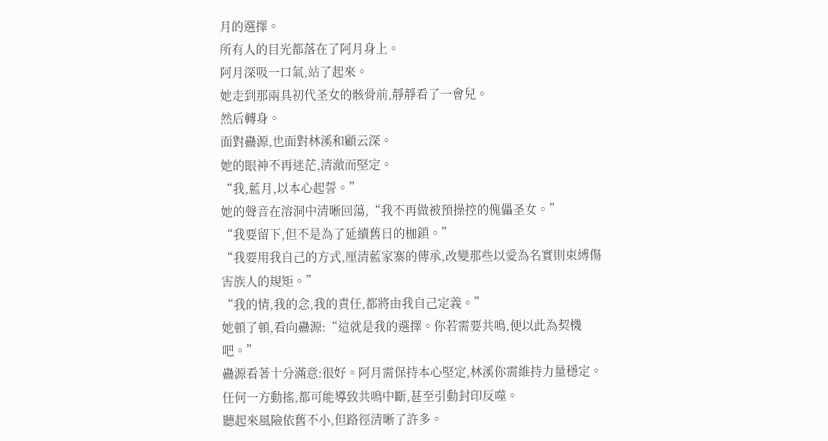月的選擇。
所有人的目光都落在了阿月身上。
阿月深吸一口氣,站了起來。
她走到那兩具初代圣女的骸骨前,靜靜看了一會兒。
然后轉身。
面對蠱源,也面對林溪和顧云深。
她的眼神不再迷茫,清澈而堅定。
“我,藍月,以本心起誓。”
她的聲音在溶洞中清晰回蕩,“我不再做被預操控的傀儡圣女。”
“我要留下,但不是為了延續舊日的枷鎖。”
“我要用我自己的方式,厘清藍家寨的傳承,改變那些以愛為名實則束縛傷害族人的規矩。”
“我的情,我的念,我的責任,都將由我自己定義。”
她頓了頓,看向蠱源:“這就是我的選擇。你若需要共鳴,便以此為契機吧。”
蠱源看著十分滿意:很好。阿月需保持本心堅定,林溪你需維持力量穩定。任何一方動搖,都可能導致共鳴中斷,甚至引動封印反噬。
聽起來風險依舊不小,但路徑清晰了許多。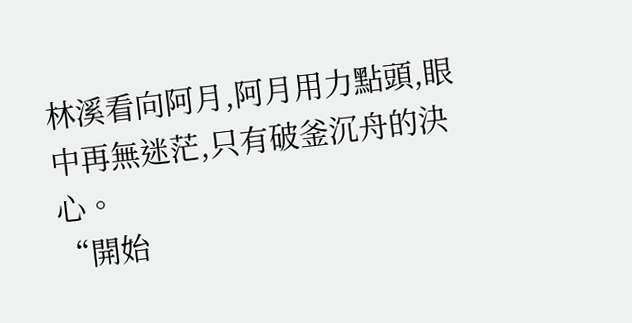林溪看向阿月,阿月用力點頭,眼中再無迷茫,只有破釜沉舟的決心。
“開始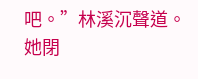吧。”林溪沉聲道。
她閉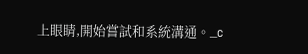上眼睛,開始嘗試和系統溝通。_c